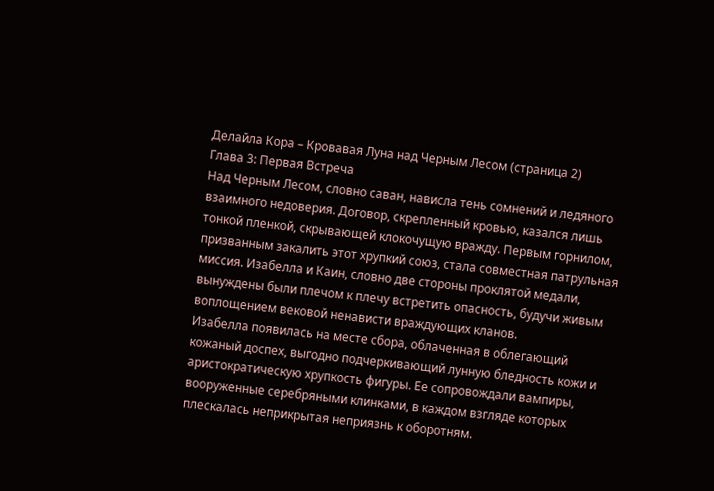Делайла Кора – Кровавая Луна над Черным Лесом (страница 2)
Глава 3: Первая Встреча
Над Черным Лесом, словно саван, нависла тень сомнений и ледяного взаимного недоверия. Договор, скрепленный кровью, казался лишь тонкой пленкой, скрывающей клокочущую вражду. Первым горнилом, призванным закалить этот хрупкий союз, стала совместная патрульная миссия. Изабелла и Каин, словно две стороны проклятой медали, вынуждены были плечом к плечу встретить опасность, будучи живым воплощением вековой ненависти враждующих кланов.
Изабелла появилась на месте сбора, облаченная в облегающий кожаный доспех, выгодно подчеркивающий лунную бледность кожи и аристократическую хрупкость фигуры. Ее сопровождали вампиры, вооруженные серебряными клинками, в каждом взгляде которых плескалась неприкрытая неприязнь к оборотням.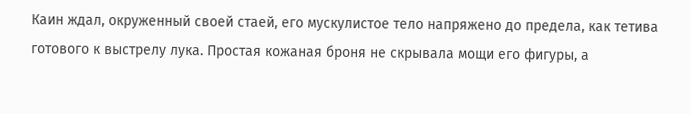Каин ждал, окруженный своей стаей, его мускулистое тело напряжено до предела, как тетива готового к выстрелу лука. Простая кожаная броня не скрывала мощи его фигуры, а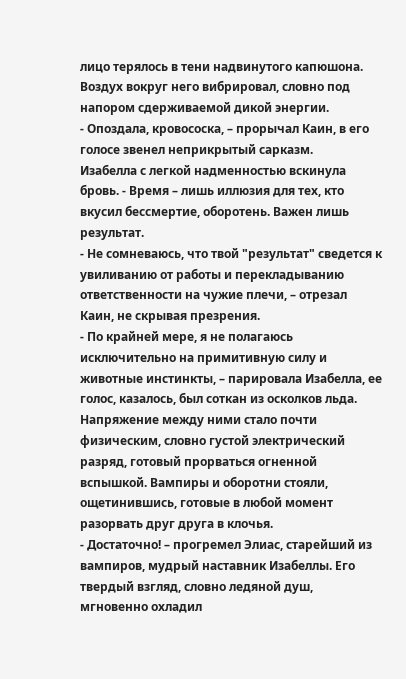лицо терялось в тени надвинутого капюшона. Воздух вокруг него вибрировал, словно под напором сдерживаемой дикой энергии.
- Опоздала, кровососка, – прорычал Каин, в его голосе звенел неприкрытый сарказм.
Изабелла с легкой надменностью вскинула бровь. - Время – лишь иллюзия для тех, кто вкусил бессмертие, оборотень. Важен лишь результат.
- Не сомневаюсь, что твой "результат" сведется к увиливанию от работы и перекладыванию ответственности на чужие плечи, – отрезал Каин, не скрывая презрения.
- По крайней мере, я не полагаюсь исключительно на примитивную силу и животные инстинкты, – парировала Изабелла, ее голос, казалось, был соткан из осколков льда.
Напряжение между ними стало почти физическим, словно густой электрический разряд, готовый прорваться огненной вспышкой. Вампиры и оборотни стояли, ощетинившись, готовые в любой момент разорвать друг друга в клочья.
- Достаточно! – прогремел Элиас, старейший из вампиров, мудрый наставник Изабеллы. Его твердый взгляд, словно ледяной душ, мгновенно охладил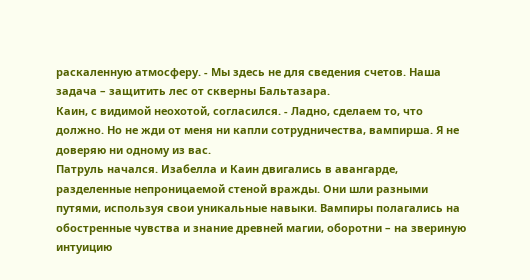раскаленную атмосферу. - Мы здесь не для сведения счетов. Наша задача – защитить лес от скверны Бальтазара.
Каин, с видимой неохотой, согласился. - Ладно, сделаем то, что должно. Но не жди от меня ни капли сотрудничества, вампирша. Я не доверяю ни одному из вас.
Патруль начался. Изабелла и Каин двигались в авангарде, разделенные непроницаемой стеной вражды. Они шли разными путями, используя свои уникальные навыки. Вампиры полагались на обостренные чувства и знание древней магии, оборотни – на звериную интуицию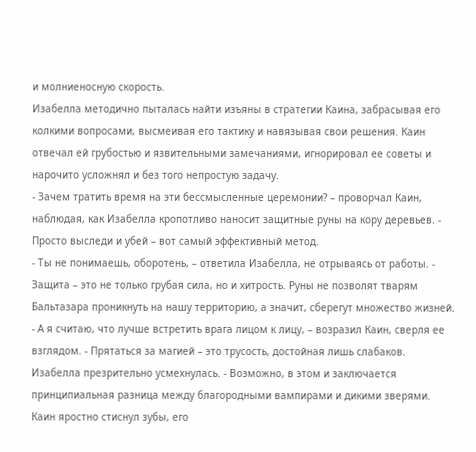и молниеносную скорость.
Изабелла методично пыталась найти изъяны в стратегии Каина, забрасывая его колкими вопросами, высмеивая его тактику и навязывая свои решения. Каин отвечал ей грубостью и язвительными замечаниями, игнорировал ее советы и нарочито усложнял и без того непростую задачу.
- Зачем тратить время на эти бессмысленные церемонии? – проворчал Каин, наблюдая, как Изабелла кропотливо наносит защитные руны на кору деревьев. - Просто выследи и убей – вот самый эффективный метод.
- Ты не понимаешь, оборотень, – ответила Изабелла, не отрываясь от работы. - Защита – это не только грубая сила, но и хитрость. Руны не позволят тварям Бальтазара проникнуть на нашу территорию, а значит, сберегут множество жизней.
- А я считаю, что лучше встретить врага лицом к лицу, – возразил Каин, сверля ее взглядом. - Прятаться за магией – это трусость, достойная лишь слабаков.
Изабелла презрительно усмехнулась. - Возможно, в этом и заключается принципиальная разница между благородными вампирами и дикими зверями.
Каин яростно стиснул зубы, его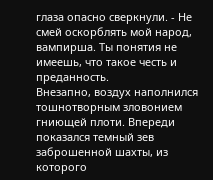глаза опасно сверкнули. - Не смей оскорблять мой народ, вампирша. Ты понятия не имеешь, что такое честь и преданность.
Внезапно, воздух наполнился тошнотворным зловонием гниющей плоти. Впереди показался темный зев заброшенной шахты, из которого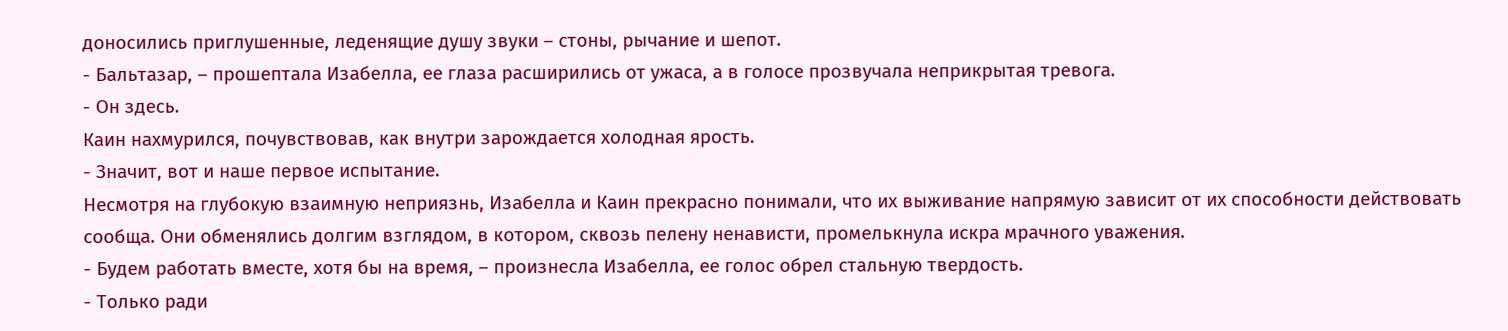доносились приглушенные, леденящие душу звуки – стоны, рычание и шепот.
- Бальтазар, – прошептала Изабелла, ее глаза расширились от ужаса, а в голосе прозвучала неприкрытая тревога.
- Он здесь.
Каин нахмурился, почувствовав, как внутри зарождается холодная ярость.
- Значит, вот и наше первое испытание.
Несмотря на глубокую взаимную неприязнь, Изабелла и Каин прекрасно понимали, что их выживание напрямую зависит от их способности действовать сообща. Они обменялись долгим взглядом, в котором, сквозь пелену ненависти, промелькнула искра мрачного уважения.
- Будем работать вместе, хотя бы на время, – произнесла Изабелла, ее голос обрел стальную твердость.
- Только ради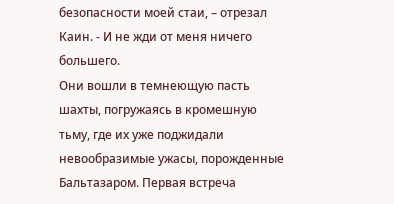безопасности моей стаи, – отрезал Каин. - И не жди от меня ничего большего.
Они вошли в темнеющую пасть шахты, погружаясь в кромешную тьму, где их уже поджидали невообразимые ужасы, порожденные Бальтазаром. Первая встреча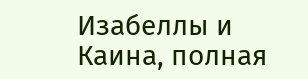Изабеллы и Каина, полная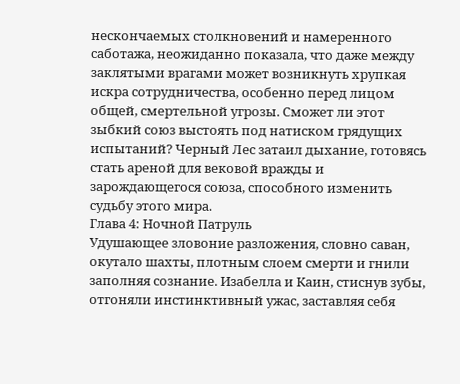нескончаемых столкновений и намеренного саботажа, неожиданно показала, что даже между заклятыми врагами может возникнуть хрупкая искра сотрудничества, особенно перед лицом общей, смертельной угрозы. Сможет ли этот зыбкий союз выстоять под натиском грядущих испытаний? Черный Лес затаил дыхание, готовясь стать ареной для вековой вражды и зарождающегося союза, способного изменить судьбу этого мира.
Глава 4: Ночной Патруль
Удушающее зловоние разложения, словно саван, окутало шахты, плотным слоем смерти и гнили заполняя сознание. Изабелла и Каин, стиснув зубы, отгоняли инстинктивный ужас, заставляя себя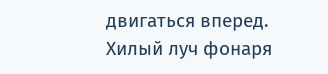двигаться вперед. Хилый луч фонаря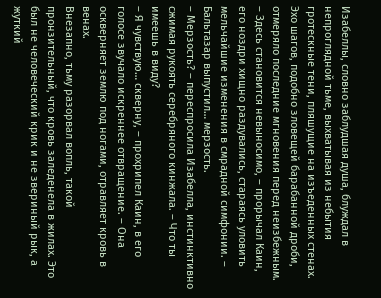Изабеллы, словно заблудшая душа, блуждал в непроглядной тьме, выхватывая из небытия гротескные тени, пляшущие на изъеденных стенах. Эхо шагов, подобно зловещей барабанной дроби, отмеряло последние мгновения перед неизбежным.
– Здесь становится невыносимо, – прорычал Каин, его ноздри хищно раздувались, стараясь уловить мельчайшие изменения в смрадной симфонии. – Бальтазар выпустил… мерзость.
– Мерзость? – переспросила Изабелла, инстинктивно сжимая рукоять серебряного кинжала. – Что ты имеешь в виду?
– Я чувствую… скверну, – прохрипел Каин, в его голосе звучало искреннее отвращение. – Она оскверняет землю под ногами, отравляет кровь в венах.
Внезапно, тьму разорвал вопль, такой пронзительный, что кровь заледенела в жилах. Это был не человеческий крик и не звериный рык, а жуткий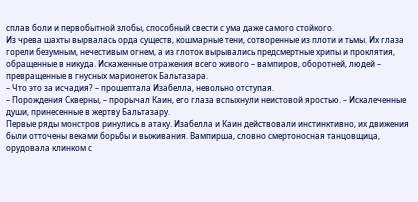сплав боли и первобытной злобы, способный свести с ума даже самого стойкого.
Из чрева шахты вырвалась орда существ, кошмарные тени, сотворенные из плоти и тьмы. Их глаза горели безумным, нечестивым огнем, а из глоток вырывались предсмертные хрипы и проклятия, обращенные в никуда. Искаженные отражения всего живого – вампиров, оборотней, людей – превращенные в гнусных марионеток Бальтазара.
– Что это за исчадия? – прошептала Изабелла, невольно отступая.
– Порождения Скверны, – прорычал Каин, его глаза вспыхнули неистовой яростью. – Искалеченные души, принесенные в жертву Бальтазару.
Первые ряды монстров ринулись в атаку. Изабелла и Каин действовали инстинктивно, их движения были отточены веками борьбы и выживания. Вампирша, словно смертоносная танцовщица, орудовала клинком с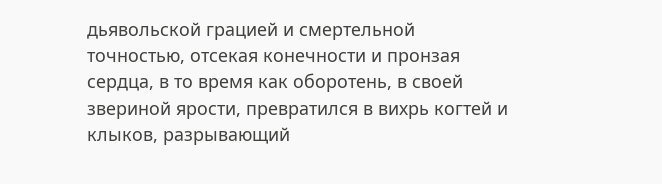дьявольской грацией и смертельной точностью, отсекая конечности и пронзая сердца, в то время как оборотень, в своей звериной ярости, превратился в вихрь когтей и клыков, разрывающий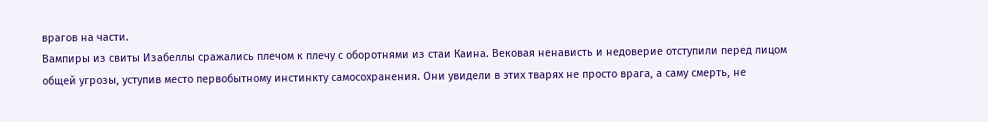врагов на части.
Вампиры из свиты Изабеллы сражались плечом к плечу с оборотнями из стаи Каина. Вековая ненависть и недоверие отступили перед лицом общей угрозы, уступив место первобытному инстинкту самосохранения. Они увидели в этих тварях не просто врага, а саму смерть, не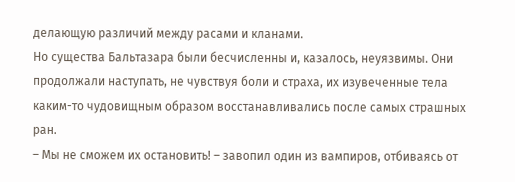делающую различий между расами и кланами.
Но существа Бальтазара были бесчисленны и, казалось, неуязвимы. Они продолжали наступать, не чувствуя боли и страха, их изувеченные тела каким-то чудовищным образом восстанавливались после самых страшных ран.
– Мы не сможем их остановить! – завопил один из вампиров, отбиваясь от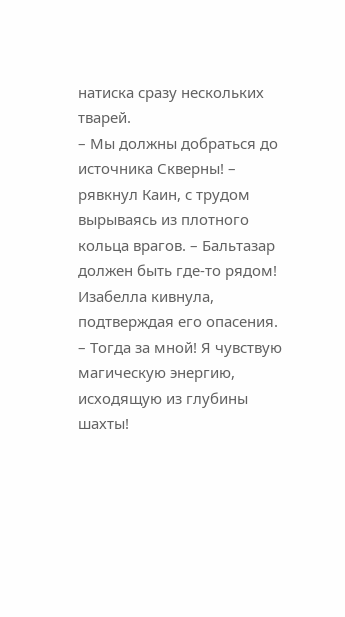натиска сразу нескольких тварей.
– Мы должны добраться до источника Скверны! – рявкнул Каин, с трудом вырываясь из плотного кольца врагов. – Бальтазар должен быть где-то рядом!
Изабелла кивнула, подтверждая его опасения. – Тогда за мной! Я чувствую магическую энергию, исходящую из глубины шахты!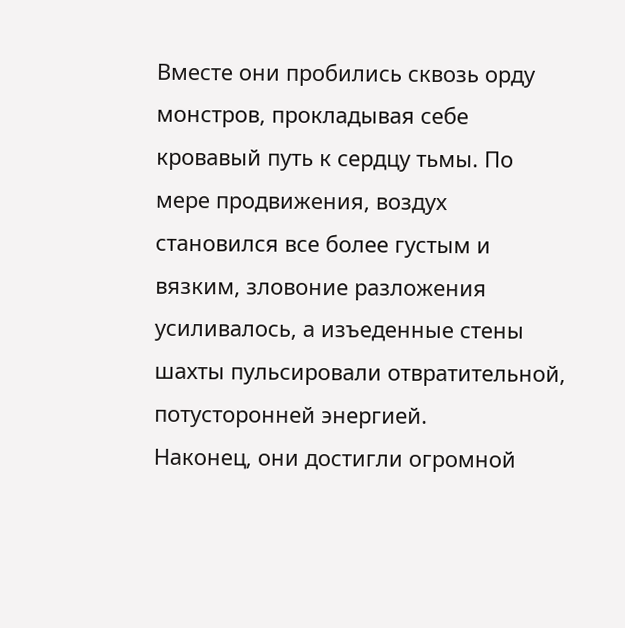Вместе они пробились сквозь орду монстров, прокладывая себе кровавый путь к сердцу тьмы. По мере продвижения, воздух становился все более густым и вязким, зловоние разложения усиливалось, а изъеденные стены шахты пульсировали отвратительной, потусторонней энергией.
Наконец, они достигли огромной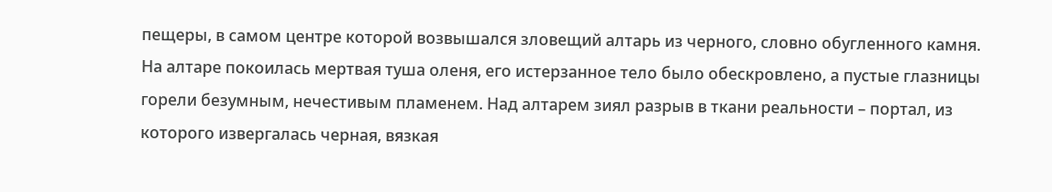пещеры, в самом центре которой возвышался зловещий алтарь из черного, словно обугленного камня. На алтаре покоилась мертвая туша оленя, его истерзанное тело было обескровлено, а пустые глазницы горели безумным, нечестивым пламенем. Над алтарем зиял разрыв в ткани реальности – портал, из которого извергалась черная, вязкая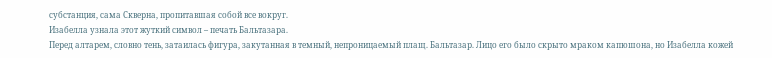субстанция, сама Скверна, пропитавшая собой все вокруг.
Изабелла узнала этот жуткий символ – печать Бальтазара.
Перед алтарем, словно тень, затаилась фигура, закутанная в темный, непроницаемый плащ. Бальтазар. Лицо его было скрыто мраком капюшона, но Изабелла кожей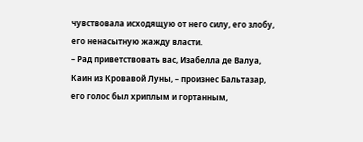чувствовала исходящую от него силу, его злобу, его ненасытную жажду власти.
– Рад приветствовать вас, Изабелла де Валуа, Каин из Кровавой Луны, – произнес Бальтазар, его голос был хриплым и гортанным,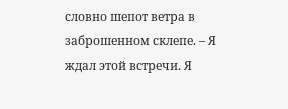словно шепот ветра в заброшенном склепе. – Я ждал этой встречи. Я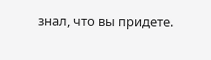знал, что вы придете.